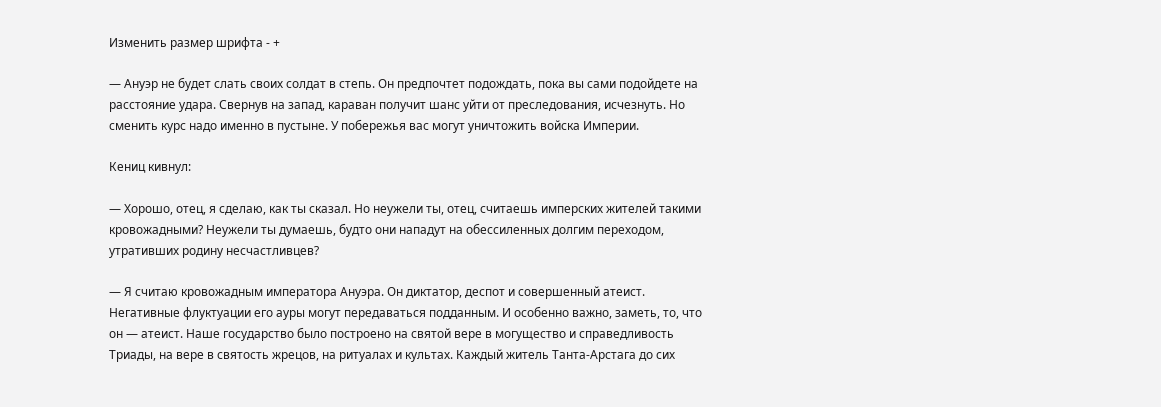Изменить размер шрифта - +

— Ануэр не будет слать своих солдат в степь. Он предпочтет подождать, пока вы сами подойдете на расстояние удара. Свернув на запад, караван получит шанс уйти от преследования, исчезнуть. Но сменить курс надо именно в пустыне. У побережья вас могут уничтожить войска Империи.

Кениц кивнул:

— Хорошо, отец, я сделаю, как ты сказал. Но неужели ты, отец, считаешь имперских жителей такими кровожадными? Неужели ты думаешь, будто они нападут на обессиленных долгим переходом, утративших родину несчастливцев?

— Я считаю кровожадным императора Ануэра. Он диктатор, деспот и совершенный атеист. Негативные флуктуации его ауры могут передаваться подданным. И особенно важно, заметь, то, что он — атеист. Наше государство было построено на святой вере в могущество и справедливость Триады, на вере в святость жрецов, на ритуалах и культах. Каждый житель Танта-Арстага до сих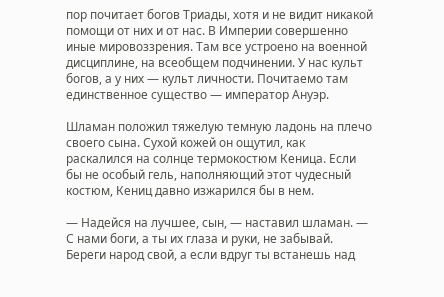пор почитает богов Триады, хотя и не видит никакой помощи от них и от нас. В Империи совершенно иные мировоззрения. Там все устроено на военной дисциплине, на всеобщем подчинении. У нас культ богов, а у них — культ личности. Почитаемо там единственное существо — император Ануэр.

Шламан положил тяжелую темную ладонь на плечо своего сына. Сухой кожей он ощутил, как раскалился на солнце термокостюм Кеница. Если бы не особый гель, наполняющий этот чудесный костюм, Кениц давно изжарился бы в нем.

— Надейся на лучшее, сын, — наставил шламан. — С нами боги, а ты их глаза и руки, не забывай. Береги народ свой, а если вдруг ты встанешь над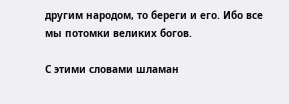другим народом, то береги и его. Ибо все мы потомки великих богов.

С этими словами шламан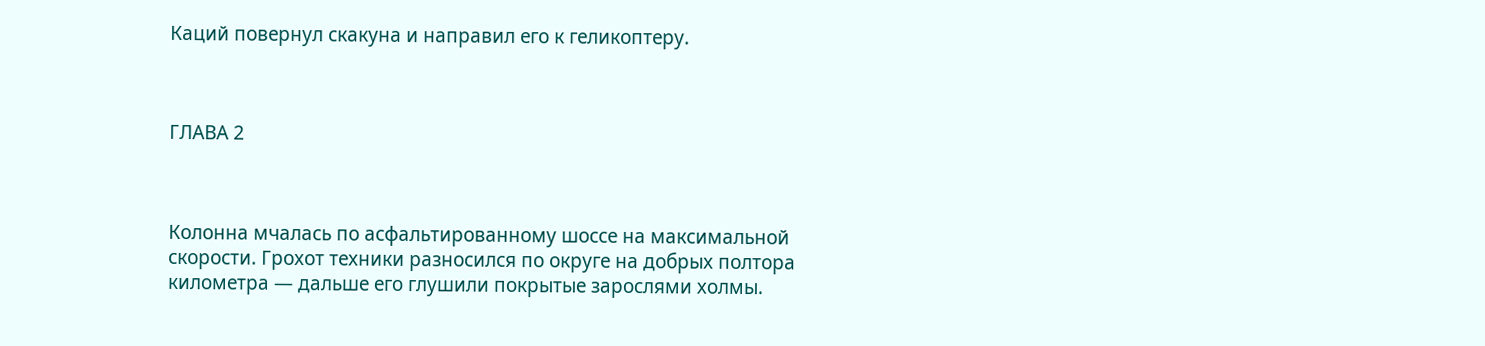Каций повернул скакуна и направил его к геликоптеру.



ГЛАВА 2



Колонна мчалась по асфальтированному шоссе на максимальной скорости. Грохот техники разносился по округе на добрых полтора километра — дальше его глушили покрытые зарослями холмы.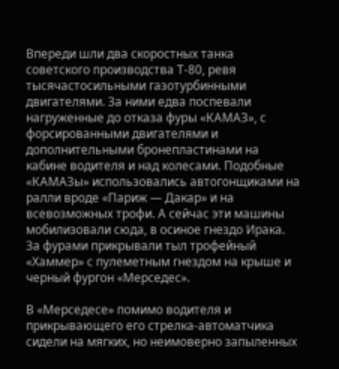Впереди шли два скоростных танка советского производства Т-80, ревя тысячастосильными газотурбинными двигателями. За ними едва поспевали нагруженные до отказа фуры «КАМАЗ», с форсированными двигателями и дополнительными бронепластинами на кабине водителя и над колесами. Подобные «КАМАЗы» использовались автогонщиками на ралли вроде «Париж — Дакар» и на всевозможных трофи. А сейчас эти машины мобилизовали сюда, в осиное гнездо Ирака. За фурами прикрывали тыл трофейный «Хаммер» с пулеметным гнездом на крыше и черный фургон «Мерседес».

В «Мерседесе» помимо водителя и прикрывающего его стрелка-автоматчика сидели на мягких, но неимоверно запыленных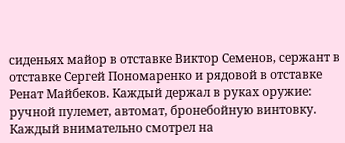сиденьях майор в отставке Виктор Семенов, сержант в отставке Сергей Пономаренко и рядовой в отставке Ренат Майбеков. Каждый держал в руках оружие: ручной пулемет, автомат, бронебойную винтовку. Каждый внимательно смотрел на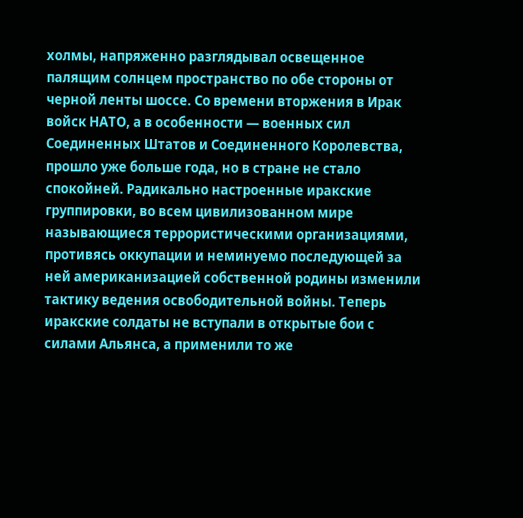холмы, напряженно разглядывал освещенное палящим солнцем пространство по обе стороны от черной ленты шоссе. Со времени вторжения в Ирак войск НАТО, а в особенности — военных сил Соединенных Штатов и Соединенного Королевства, прошло уже больше года, но в стране не стало спокойней. Радикально настроенные иракские группировки, во всем цивилизованном мире называющиеся террористическими организациями, противясь оккупации и неминуемо последующей за ней американизацией собственной родины изменили тактику ведения освободительной войны. Теперь иракские солдаты не вступали в открытые бои с силами Альянса, а применили то же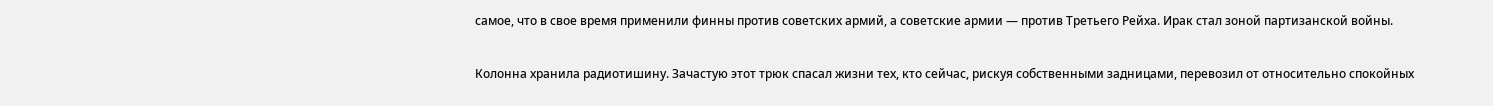самое, что в свое время применили финны против советских армий, а советские армии — против Третьего Рейха. Ирак стал зоной партизанской войны.

Колонна хранила радиотишину. Зачастую этот трюк спасал жизни тех, кто сейчас, рискуя собственными задницами, перевозил от относительно спокойных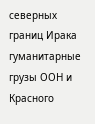северных границ Ирака гуманитарные грузы ООН и Красного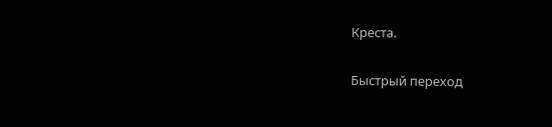Креста.

Быстрый переход